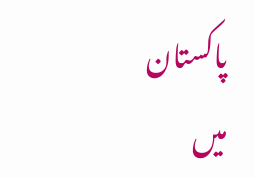پاکستان میں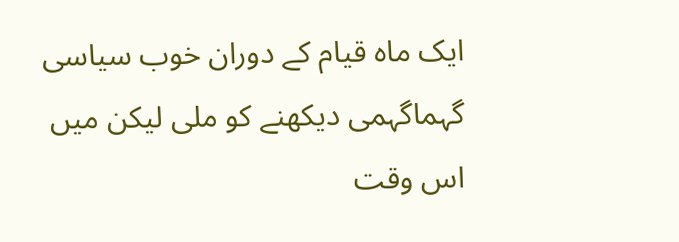ایک ماہ قیام کے دوران خوب سیاسی گہماگہمی دیکھنے کو ملی لیکن میں اس وقت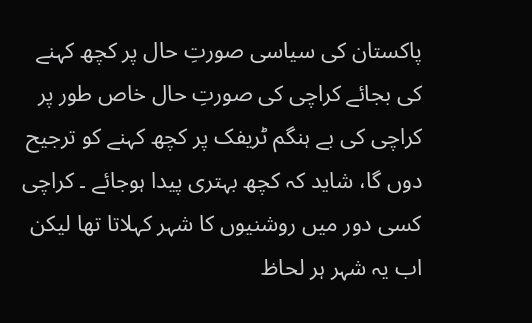پاکستان کی سیاسی صورتِ حال پر کچھ کہنے کی بجائے کراچی کی صورتِ حال خاص طور پر کراچی کی بے ہنگم ٹریفک پر کچھ کہنے کو ترجیح دوں گا، شاید کہ کچھ بہتری پیدا ہوجائے ۔ کراچی کسی دور میں روشنیوں کا شہر کہلاتا تھا لیکن اب یہ شہر ہر لحاظ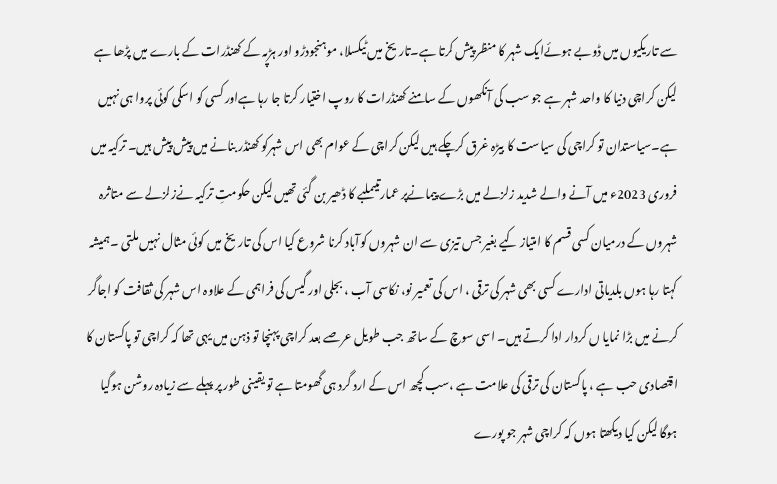سے تاریکیوں میں ڈوبے ہوئےایک شہر کا منظر پیش کرتا ہے۔تاریخ میں ٹیکسلا، موہنجودڑو اور ہڑپہ کے کھنڈرات کے بارے میں پڑھا ہے لیکن کراچی دنیا کا واحد شہر ہے جو سب کی آنکھوں کے سامنے کھنڈرات کا روپ اختیار کرتا جا رہا ہےاور کسی کو اسکی کوئی پروا ہی نہیں ہے۔سیاستدان تو کراچی کی سیاست کا بیڑہ غرق کرچکے ہیں لیکن کراچی کے عوام بھی اس شہرکو کھنڈر بنانے میں پیش پیش ہیں۔ ترکیہ میں فروری 2023ء میں آنے والے شدید زلزلے میں بڑے پیمانےپر عمارتیںملبے کا ڈھیر بن گئی تھیں لیکن حکومتِ ترکیہ نےزلزلے سے متاثرہ شہروں کے درمیان کسی قسم کا امتیاز کیے بغیر جس تیزی سے ان شہروں کوآباد کرنا شروع کیا اس کی تاریخ میں کوئی مثال نہیں ملتی ۔ہمیشہ کہتا رہا ہوں بلدیاتی ادارے کسی بھی شہر کی ترقی ، اس کی تعمیر نو، نکاسی آب ، بجلی اور گیس کی فراہمی کے علاوہ اس شہر کی ثقافت کو اجاگر کرنے میں بڑا نمایا ں کردار ادا کرتے ہیں۔ اسی سوچ کے ساتھ جب طویل عرصے بعد کراچی پہنچا تو ذہن میں یہی تھا کہ کراچی تو پاکستان کا اقتصادی حب ہے ، پاکستان کی ترقی کی علامت ہے ،سب کچھ اس کے ارد گرد ہی گھومتا ہے تو یقینی طور پر پہلے سے زیادہ روشن ہوگیا ہوگا لیکن کیا دیکھتا ہوں کہ کراچی شہر جو پورے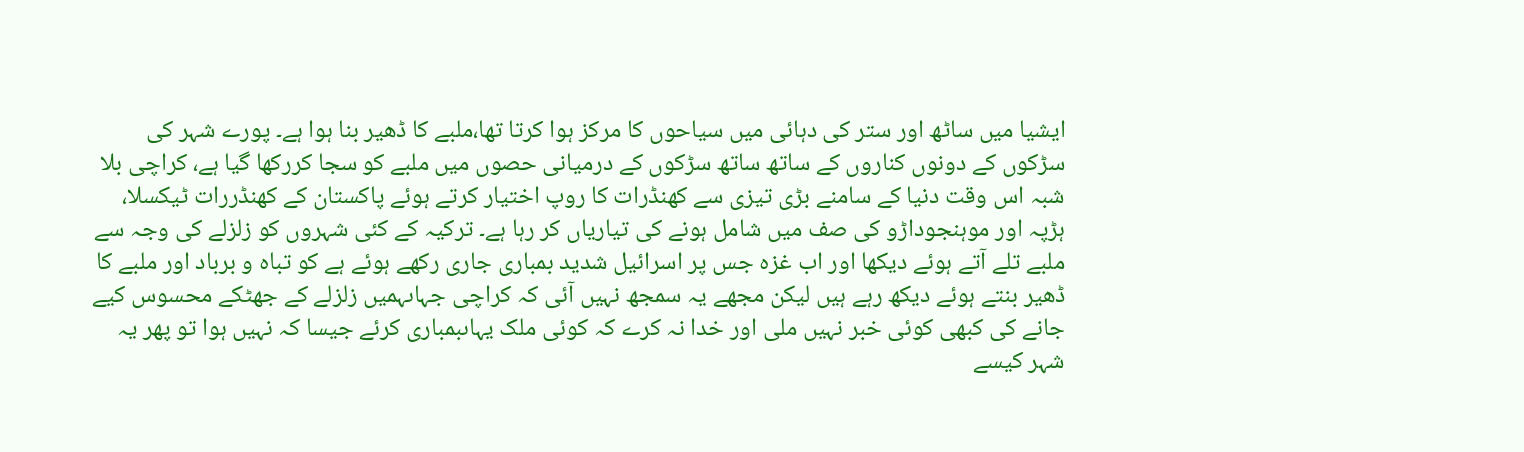ایشیا میں ساٹھ اور ستر کی دہائی میں سیاحوں کا مرکز ہوا کرتا تھا،ملبے کا ڈھیر بنا ہوا ہے۔ پورے شہر کی سڑکوں کے دونوں کناروں کے ساتھ ساتھ سڑکوں کے درمیانی حصوں میں ملبے کو سجا کررکھا گیا ہے، کراچی بلا شبہ اس وقت دنیا کے سامنے بڑی تیزی سے کھنڈرات کا روپ اختیار کرتے ہوئے پاکستان کے کھنڈررات ٹیکسلا، ہڑپہ اور موہنجوداڑو کی صف میں شامل ہونے کی تیاریاں کر رہا ہے۔ ترکیہ کے کئی شہروں کو زلزلے کی وجہ سے ملبے تلے آتے ہوئے دیکھا اور اب غزہ جس پر اسرائیل شدید بمباری جاری رکھے ہوئے ہے کو تباہ و برباد اور ملبے کا ڈھیر بنتے ہوئے دیکھ رہے ہیں لیکن مجھے یہ سمجھ نہیں آئی کہ کراچی جہاںہمیں زلزلے کے جھٹکے محسوس کیے جانے کی کبھی کوئی خبر نہیں ملی اور خدا نہ کرے کہ کوئی ملک یہاںبمباری کرئے جیسا کہ نہیں ہوا تو پھر یہ شہر کیسے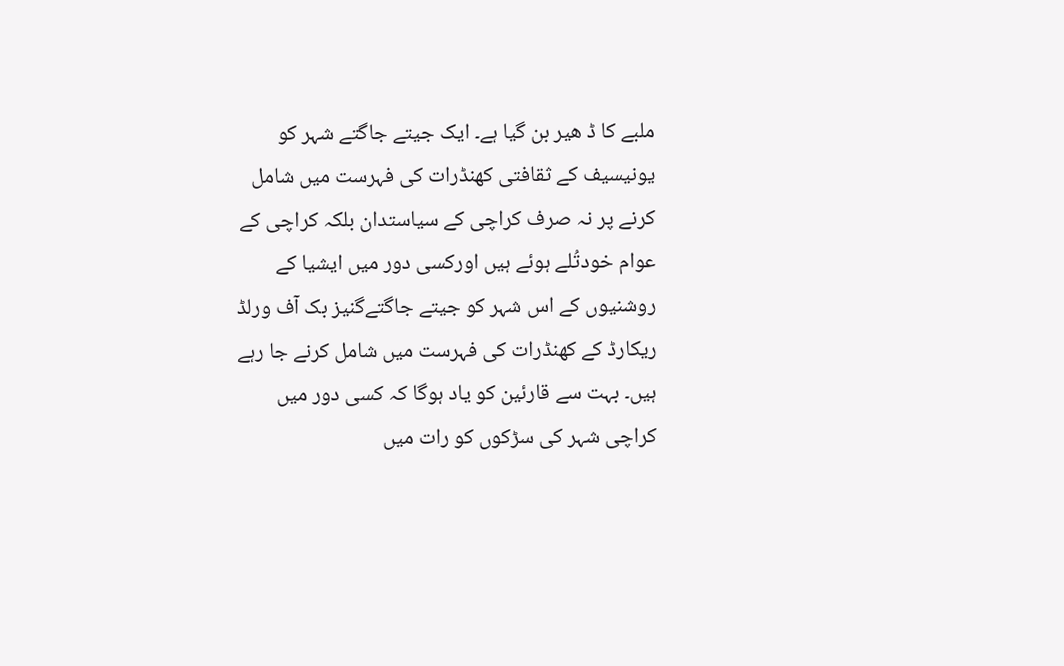ملبے کا ڈ ھیر بن گیا ہے۔ ایک جیتے جاگتے شہر کو یونیسیف کے ثقافتی کھنڈرات کی فہرست میں شامل کرنے پر نہ صرف کراچی کے سیاستدان بلکہ کراچی کے عوام خودتُلے ہوئے ہیں اورکسی دور میں ایشیا کے روشنیوں کے اس شہر کو جیتے جاگتےگنیز بک آف ورلڈ ریکارڈ کے کھنڈرات کی فہرست میں شامل کرنے جا رہے ہیں۔ بہت سے قارئین کو یاد ہوگا کہ کسی دور میں کراچی شہر کی سڑکوں کو رات میں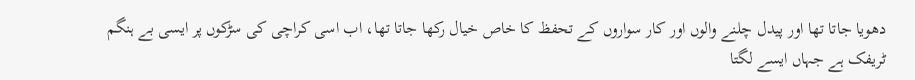دھویا جاتا تھا اور پیدل چلنے والوں اور کار سواروں کے تحفظ کا خاص خیال رکھا جاتا تھا، اب اسی کراچی کی سڑکوں پر ایسی بے ہنگم ٹریفک ہے جہاں ایسے لگتا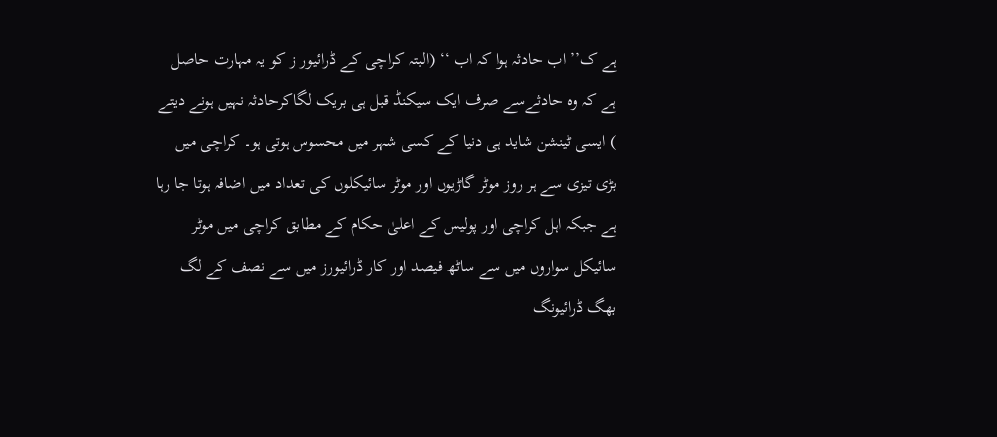ہے ک’’ اب حادثہ ہوا کہ اب ‘‘ (البتہ کراچی کے ڈرائیور ز کو یہ مہارت حاصل ہے کہ وہ حادثےسے صرف ایک سیکنڈ قبل ہی بریک لگاکرحادثہ نہیں ہونے دیتے ) ایسی ٹینشن شاید ہی دنیا کے کسی شہر میں محسوس ہوتی ہو۔ کراچی میں بڑی تیزی سے ہر روز موٹر گاڑیوں اور موٹر سائیکلوں کی تعداد میں اضافہ ہوتا جا رہا ہے جبکہ اہل کراچی اور پولیس کے اعلیٰ حکام کے مطابق کراچی میں موٹر سائیکل سواروں میں سے ساٹھ فیصد اور کار ڈرائیورز میں سے نصف کے لگ بھگ ڈرائیونگ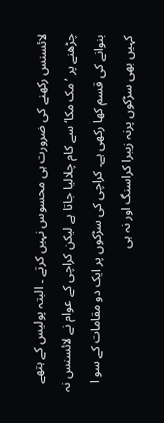لائسنس رکھنے کی ضرورت ہی محسوس نہیں کرتے ۔ البتہ پولیس کے ہتھے چڑھنے پر ’مک مکا‘ سے کام چلالیا جاتا ہے لیکن کراچی کے عوام نے لائسنس نہ بنوانے کی قسم کھا رکھی ہے۔ کراچی کی سڑکوں پر ایک دو مقامات کے سو ا کہیں بھی سڑکوں پرنہ زیبرا کراسنگ اور نہ ہی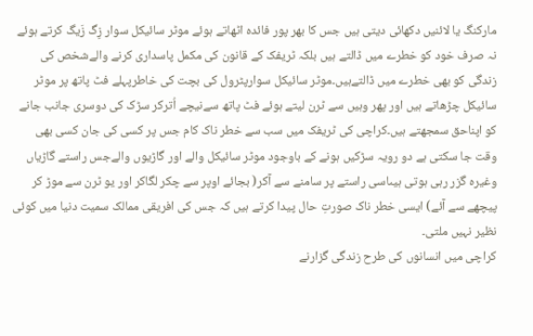مارکنگ یا لائنیں دکھائی دیتی ہیں جس کا بھر پور فائدہ اٹھاتے ہوئے موٹر سائیکل سوار زِگ زَیگ کرتے ہوئے نہ صرف خود کو خطرے میں ڈالتے ہیں بلکہ ٹریفک کے قانون کی مکمل پاسداری کرنے والےشخص کی زندگی کو بھی خطرے میں ڈالتےہیں۔موٹر سائیکل سوارپٹرول کی بچت کی خاطرپہلے فٹ پاتھ پر موٹر سائیکل چڑھاتے ہیں اور پھر وہیں سے ٹرن لیتے ہوئے فٹ پاتھ سےنیچے اُترکر سڑک کی دوسری جانب جانے کو اپناحق سمجھتے ہیں۔کراچی کی ٹریفک میں سب سے خطر ناک کام جس پر کسی کی جان کسی بھی وقت جا سکتی ہے دو رویہ سڑکیں ہونے کے باوجود موٹر سائیکل والے اور گاڑیوں والےجس راستے گاڑیاں وغیرہ گزر رہی ہوتی ہیںاسی راستے پر سامنے سے آکر( بجائے اوپر سے چکر لگاکر اور یو ٹرن سے موڑ کر پیچھے سے آئے) ایسی خطر ناک صورتِ حال پیدا کرتے ہیں کہ جس کی افریقی ممالک سمیت دنیا میں کوئی نظیر نہیں ملتی۔
کراچی میں انسانوں کی طرح زندگی گزارنے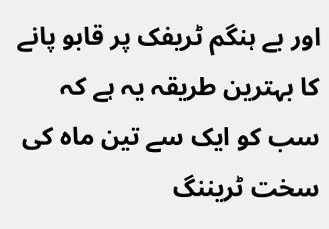اور بے ہنگم ٹریفک پر قابو پانے کا بہترین طریقہ یہ ہے کہ سب کو ایک سے تین ماہ کی سخت ٹریننگ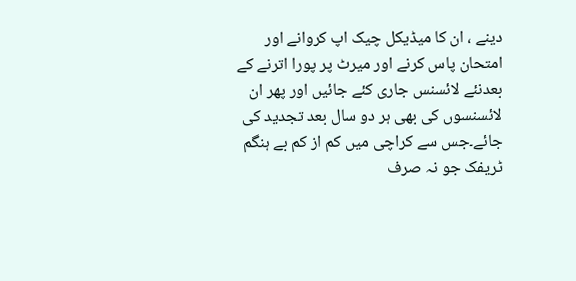دینے ، ان کا میڈیکل چیک اپ کروانے اور امتحان پاس کرنے اور میرٹ پر پورا اترنے کے بعدنئے لائسنس جاری کئے جائیں اور پھر ان لائسنسوں کی بھی ہر دو سال بعد تجدید کی جائے۔جس سے کراچی میں کم از کم بے ہنگم ٹریفک جو نہ صرف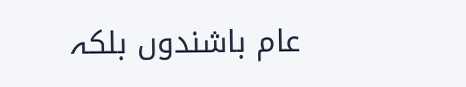عام باشندوں بلکہ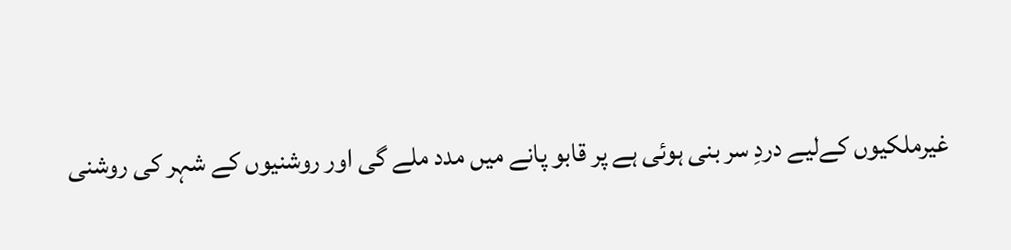غیرملکیوں کےلیے دردِ سر بنی ہوئی ہے پر قابو پانے میں مدد ملے گی اور روشنیوں کے شہر کی روشنی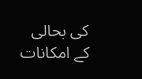کی بحالی کے امکانات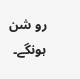رو شن ہونگے۔